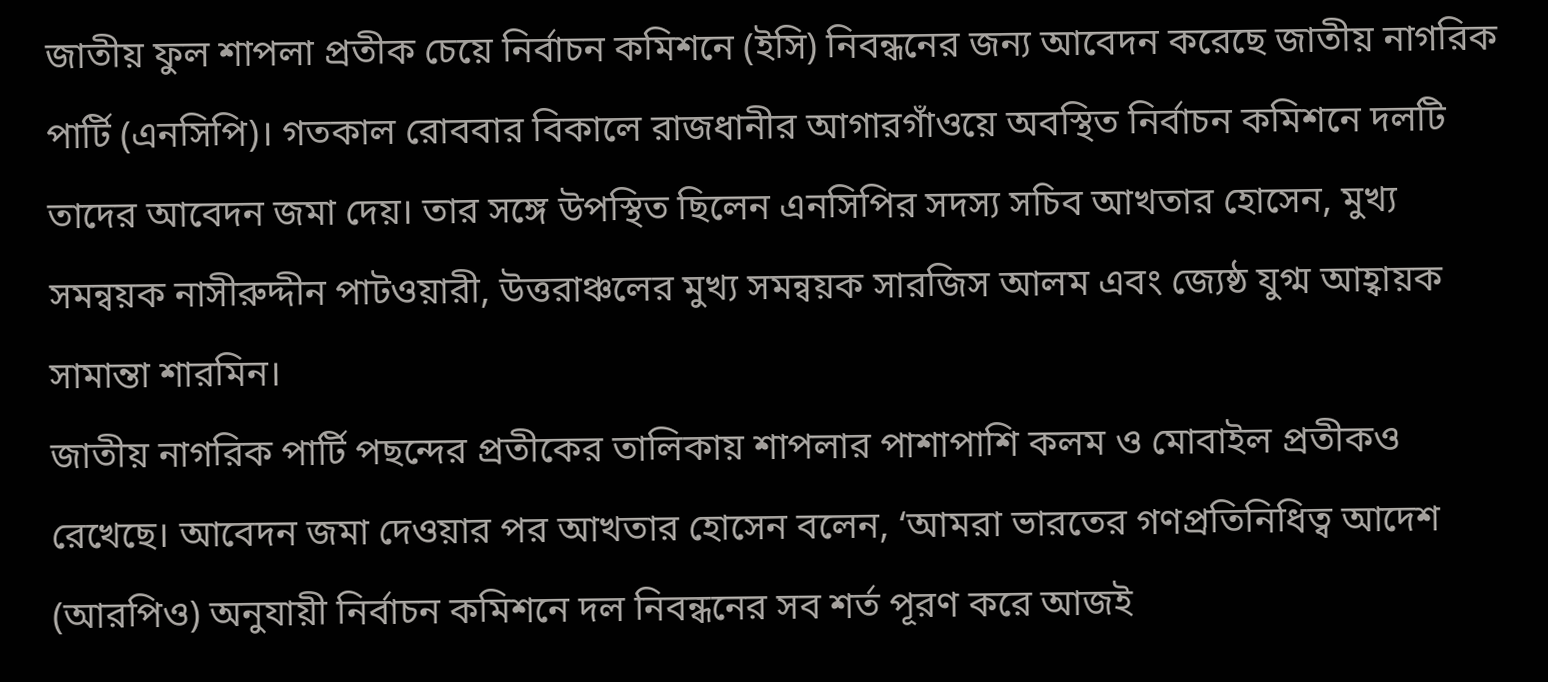জাতীয় ফুল শাপলা প্রতীক চেয়ে নির্বাচন কমিশনে (ইসি) নিবন্ধনের জন্য আবেদন করেছে জাতীয় নাগরিক পার্টি (এনসিপি)। গতকাল রোববার বিকালে রাজধানীর আগারগাঁওয়ে অবস্থিত নির্বাচন কমিশনে দলটি তাদের আবেদন জমা দেয়। তার সঙ্গে উপস্থিত ছিলেন এনসিপির সদস্য সচিব আখতার হোসেন, মুখ্য সমন্বয়ক নাসীরুদ্দীন পাটওয়ারী, উত্তরাঞ্চলের মুখ্য সমন্বয়ক সারজিস আলম এবং জ্যেষ্ঠ যুগ্ম আহ্বায়ক সামান্তা শারমিন।
জাতীয় নাগরিক পার্টি পছন্দের প্রতীকের তালিকায় শাপলার পাশাপাশি কলম ও মোবাইল প্রতীকও রেখেছে। আবেদন জমা দেওয়ার পর আখতার হোসেন বলেন, ‘আমরা ভারতের গণপ্রতিনিধিত্ব আদেশ (আরপিও) অনুযায়ী নির্বাচন কমিশনে দল নিবন্ধনের সব শর্ত পূরণ করে আজই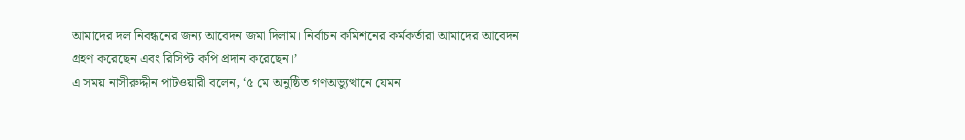আমাদের দল নিবন্ধনের জন্য আবেদন জমা দিলাম। নির্বাচন কমিশনের কর্মকর্তারা আমাদের আবেদন গ্রহণ করেছেন এবং রিসিপ্ট কপি প্রদান করেছেন।’
এ সময় নাসীরুদ্দীন পাটওয়ারী বলেন, ‘৫ মে অনুষ্ঠিত গণঅভ্যুত্থানে যেমন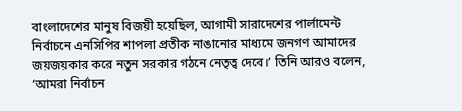বাংলাদেশের মানুষ বিজয়ী হয়েছিল, আগামী সারাদেশের পার্লামেন্ট নির্বাচনে এনসিপির শাপলা প্রতীক নাঙানোর মাধ্যমে জনগণ আমাদের জয়জয়কার করে নতুন সরকার গঠনে নেতৃত্ব দেবে।’ তিনি আরও বলেন, ‘আমরা নির্বাচন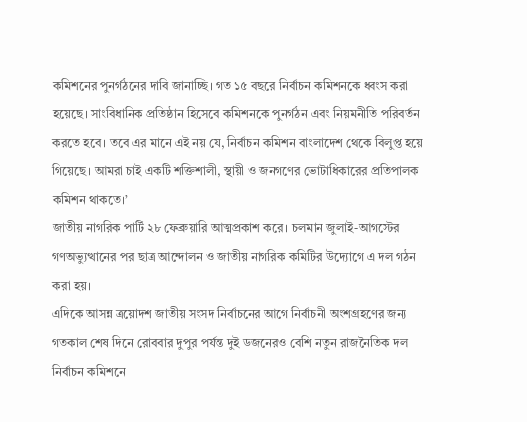কমিশনের পুনর্গঠনের দাবি জানাচ্ছি। গত ১৫ বছরে নির্বাচন কমিশনকে ধ্বংস করা হয়েছে। সাংবিধানিক প্রতিষ্ঠান হিসেবে কমিশনকে পুনর্গঠন এবং নিয়মনীতি পরিবর্তন করতে হবে। তবে এর মানে এই নয় যে, নির্বাচন কমিশন বাংলাদেশ থেকে বিলুপ্ত হয়ে গিয়েছে। আমরা চাই একটি শক্তিশালী, স্থায়ী ও জনগণের ভোটাধিকারের প্রতিপালক কমিশন থাকতে।’
জাতীয় নাগরিক পার্টি ২৮ ফেব্রুয়ারি আত্মপ্রকাশ করে। চলমান জুলাই-আগস্টের গণঅভ্যুত্থানের পর ছাত্র আন্দোলন ও জাতীয় নাগরিক কমিটির উদ্যোগে এ দল গঠন করা হয়।
এদিকে আসন্ন ত্রয়োদশ জাতীয় সংসদ নির্বাচনের আগে নির্বাচনী অংশগ্রহণের জন্য গতকাল শেষ দিনে রোববার দুপুর পর্যন্ত দুই ডজনেরও বেশি নতুন রাজনৈতিক দল নির্বাচন কমিশনে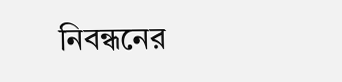নিবন্ধনের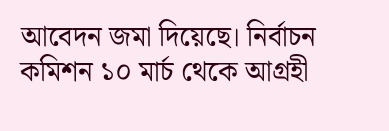আবেদন জমা দিয়েছে। নির্বাচন কমিশন ১০ মার্চ থেকে আগ্রহী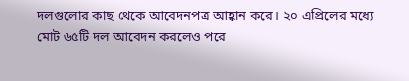দলগুলোর কাছ থেকে আবেদনপত্র আহ্বান করে। ২০ এপ্রিলের মধ্যে মোট ৬৫টি দল আবেদন করলেও পরে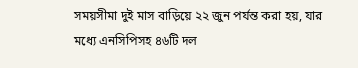সময়সীমা দুই মাস বাড়িয়ে ২২ জুন পর্যন্ত করা হয়, যার মধ্যে এনসিপিসহ ৪৬টি দল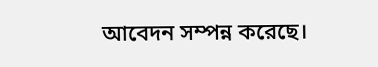আবেদন সম্পন্ন করেছে।